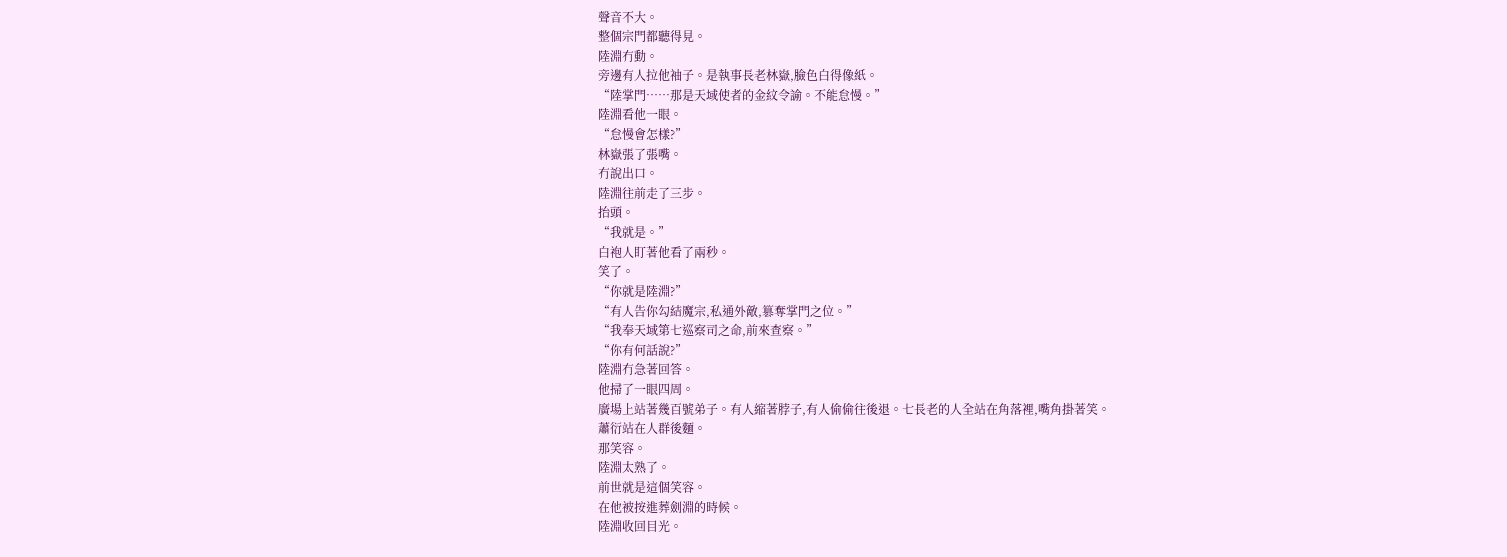聲音不大。
整個宗門都聽得見。
陸淵冇動。
旁邊有人拉他袖子。是執事長老林嶽,臉色白得像紙。
“陸掌門……那是天域使者的金紋令諭。不能怠慢。”
陸淵看他一眼。
“怠慢會怎樣?”
林嶽張了張嘴。
冇說出口。
陸淵往前走了三步。
抬頭。
“我就是。”
白袍人盯著他看了兩秒。
笑了。
“你就是陸淵?”
“有人告你勾結魔宗,私通外敵,篡奪掌門之位。”
“我奉天域第七巡察司之命,前來查察。”
“你有何話說?”
陸淵冇急著回答。
他掃了一眼四周。
廣場上站著幾百號弟子。有人縮著脖子,有人偷偷往後退。七長老的人全站在角落裡,嘴角掛著笑。
蕭衍站在人群後麵。
那笑容。
陸淵太熟了。
前世就是這個笑容。
在他被按進葬劍淵的時候。
陸淵收回目光。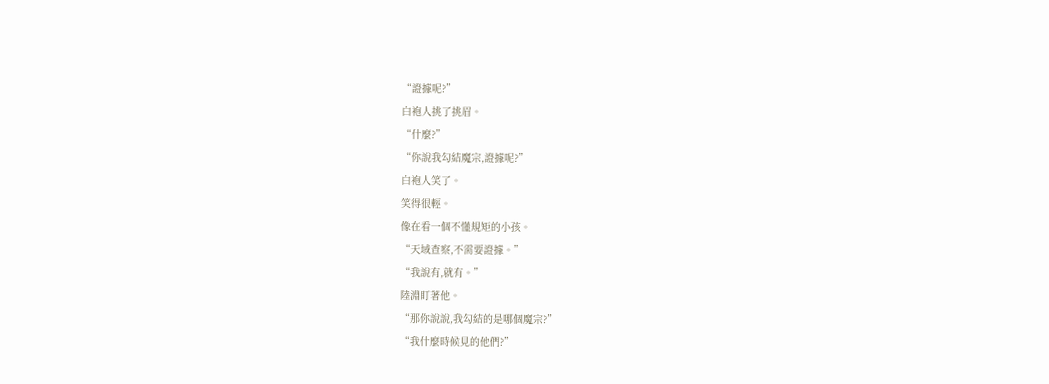“證據呢?”
白袍人挑了挑眉。
“什麼?”
“你說我勾結魔宗,證據呢?”
白袍人笑了。
笑得很輕。
像在看一個不懂規矩的小孩。
“天域查察,不需要證據。”
“我說有,就有。”
陸淵盯著他。
“那你說說,我勾結的是哪個魔宗?”
“我什麼時候見的他們?”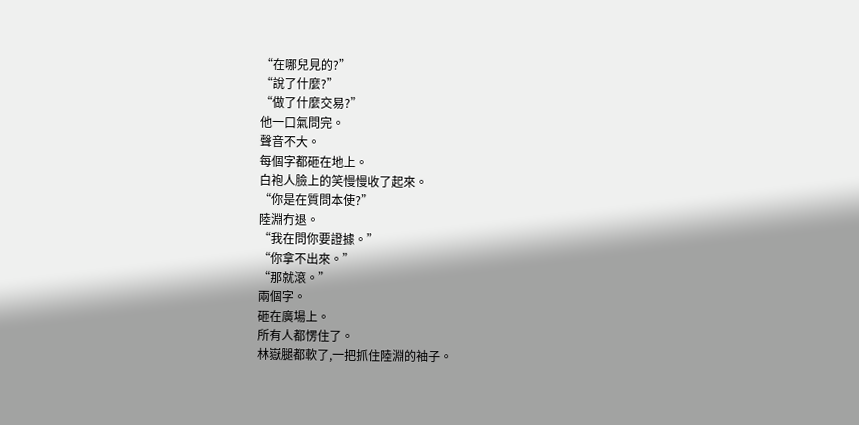“在哪兒見的?”
“說了什麼?”
“做了什麼交易?”
他一口氣問完。
聲音不大。
每個字都砸在地上。
白袍人臉上的笑慢慢收了起來。
“你是在質問本使?”
陸淵冇退。
“我在問你要證據。”
“你拿不出來。”
“那就滾。”
兩個字。
砸在廣場上。
所有人都愣住了。
林嶽腿都軟了,一把抓住陸淵的袖子。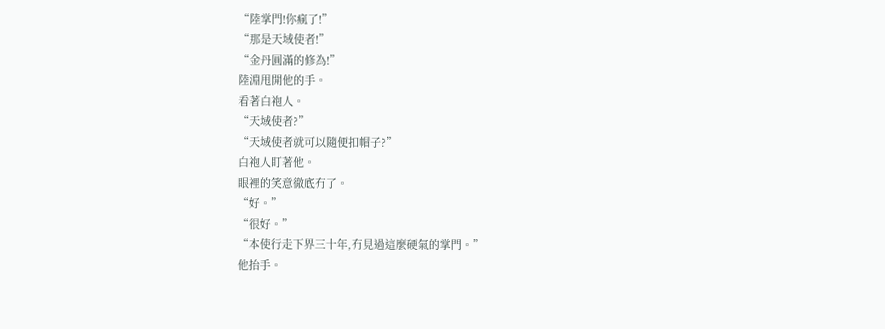“陸掌門!你瘋了!”
“那是天域使者!”
“金丹圓滿的修為!”
陸淵甩開他的手。
看著白袍人。
“天域使者?”
“天域使者就可以隨便扣帽子?”
白袍人盯著他。
眼裡的笑意徹底冇了。
“好。”
“很好。”
“本使行走下界三十年,冇見過這麼硬氣的掌門。”
他抬手。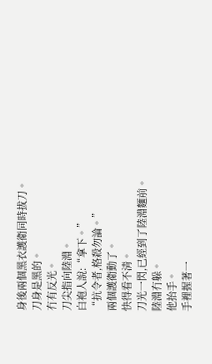身後兩個黑衣護衛同時拔刀。
刀身是黑的。
冇有反光。
刀尖指向陸淵。
白袍人說:“拿下。”
“抗令者,格殺勿論。”
兩個護衛動了。
快得看不清。
刀光一閃,已經到了陸淵麵前。
陸淵冇躲。
他抬手。
手裡握著一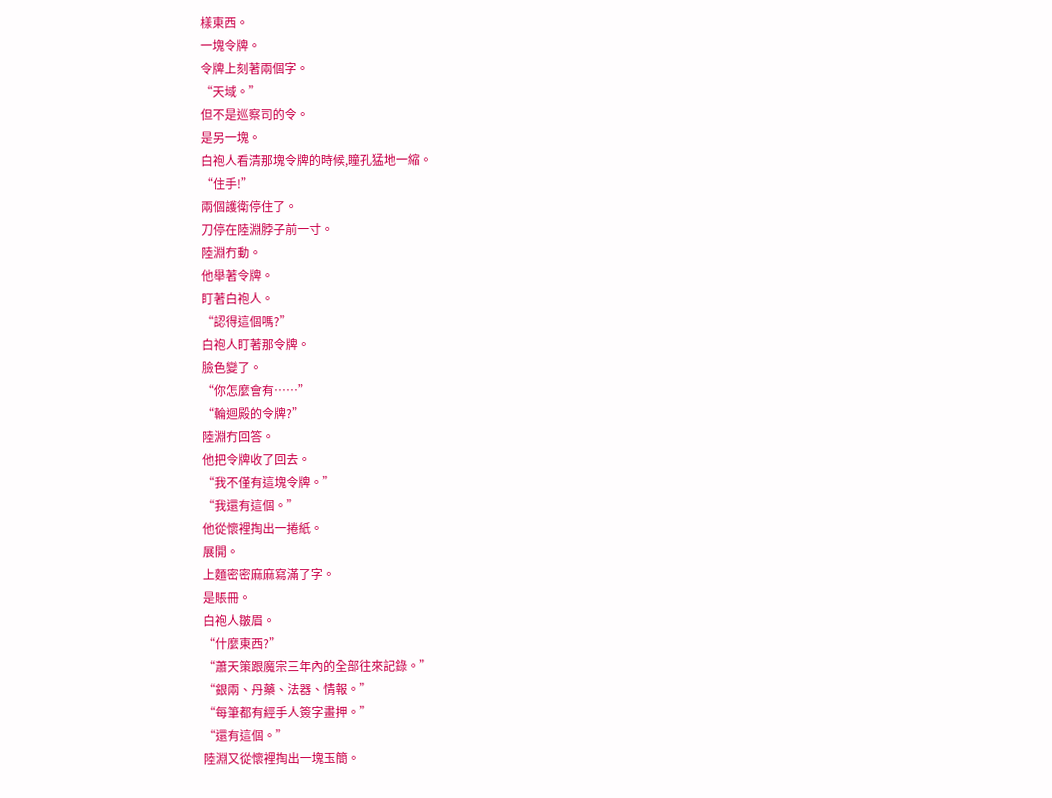樣東西。
一塊令牌。
令牌上刻著兩個字。
“天域。”
但不是巡察司的令。
是另一塊。
白袍人看清那塊令牌的時候,瞳孔猛地一縮。
“住手!”
兩個護衛停住了。
刀停在陸淵脖子前一寸。
陸淵冇動。
他舉著令牌。
盯著白袍人。
“認得這個嗎?”
白袍人盯著那令牌。
臉色變了。
“你怎麼會有……”
“輪迴殿的令牌?”
陸淵冇回答。
他把令牌收了回去。
“我不僅有這塊令牌。”
“我還有這個。”
他從懷裡掏出一捲紙。
展開。
上麵密密麻麻寫滿了字。
是賬冊。
白袍人皺眉。
“什麼東西?”
“蕭天策跟魔宗三年內的全部往來記錄。”
“銀兩、丹藥、法器、情報。”
“每筆都有經手人簽字畫押。”
“還有這個。”
陸淵又從懷裡掏出一塊玉簡。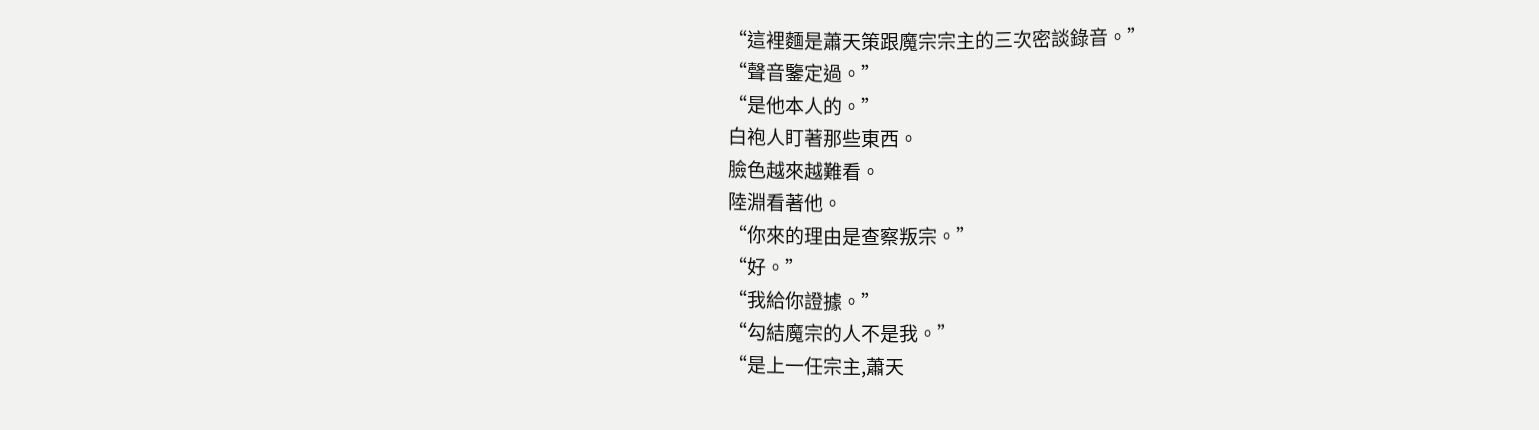“這裡麵是蕭天策跟魔宗宗主的三次密談錄音。”
“聲音鑒定過。”
“是他本人的。”
白袍人盯著那些東西。
臉色越來越難看。
陸淵看著他。
“你來的理由是查察叛宗。”
“好。”
“我給你證據。”
“勾結魔宗的人不是我。”
“是上一任宗主,蕭天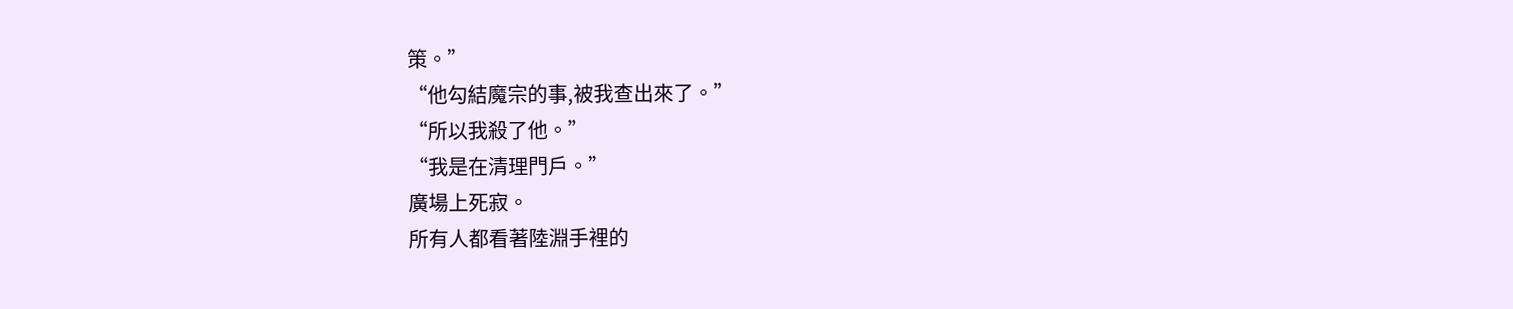策。”
“他勾結魔宗的事,被我查出來了。”
“所以我殺了他。”
“我是在清理門戶。”
廣場上死寂。
所有人都看著陸淵手裡的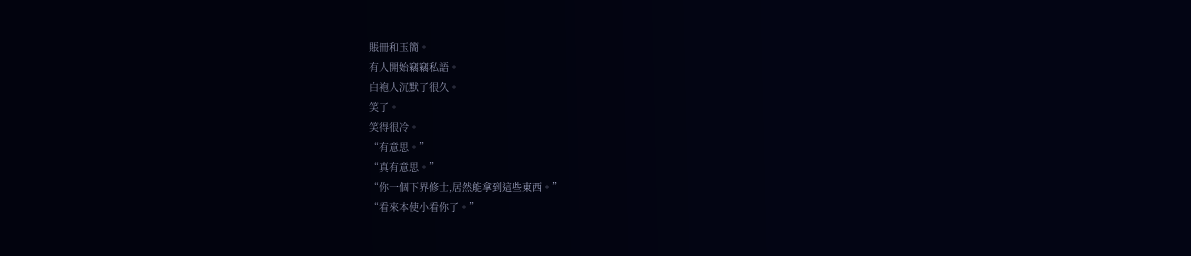賬冊和玉簡。
有人開始竊竊私語。
白袍人沉默了很久。
笑了。
笑得很冷。
“有意思。”
“真有意思。”
“你一個下界修士,居然能拿到這些東西。”
“看來本使小看你了。”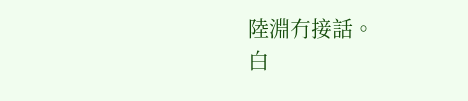陸淵冇接話。
白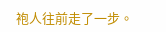袍人往前走了一步。